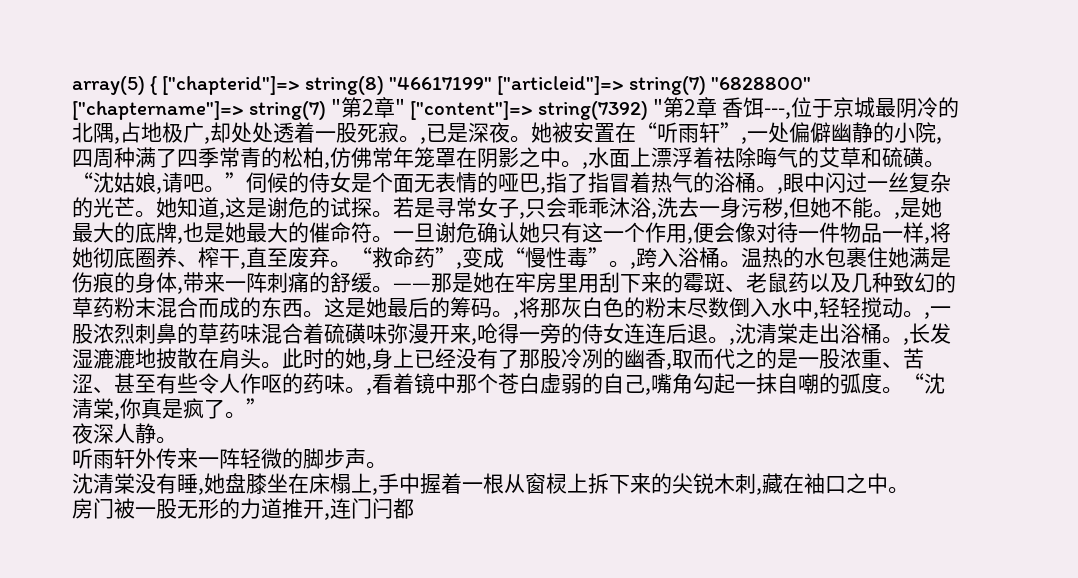array(5) { ["chapterid"]=> string(8) "46617199" ["articleid"]=> string(7) "6828800" ["chaptername"]=> string(7) "第2章" ["content"]=> string(7392) "第2章 香饵---,位于京城最阴冷的北隅,占地极广,却处处透着一股死寂。,已是深夜。她被安置在“听雨轩”,一处偏僻幽静的小院,四周种满了四季常青的松柏,仿佛常年笼罩在阴影之中。,水面上漂浮着祛除晦气的艾草和硫磺。“沈姑娘,请吧。”伺候的侍女是个面无表情的哑巴,指了指冒着热气的浴桶。,眼中闪过一丝复杂的光芒。她知道,这是谢危的试探。若是寻常女子,只会乖乖沐浴,洗去一身污秽,但她不能。,是她最大的底牌,也是她最大的催命符。一旦谢危确认她只有这一个作用,便会像对待一件物品一样,将她彻底圈养、榨干,直至废弃。“救命药”,变成“慢性毒”。,跨入浴桶。温热的水包裹住她满是伤痕的身体,带来一阵刺痛的舒缓。——那是她在牢房里用刮下来的霉斑、老鼠药以及几种致幻的草药粉末混合而成的东西。这是她最后的筹码。,将那灰白色的粉末尽数倒入水中,轻轻搅动。,一股浓烈刺鼻的草药味混合着硫磺味弥漫开来,呛得一旁的侍女连连后退。,沈清棠走出浴桶。,长发湿漉漉地披散在肩头。此时的她,身上已经没有了那股冷冽的幽香,取而代之的是一股浓重、苦涩、甚至有些令人作呕的药味。,看着镜中那个苍白虚弱的自己,嘴角勾起一抹自嘲的弧度。“沈清棠,你真是疯了。”
夜深人静。
听雨轩外传来一阵轻微的脚步声。
沈清棠没有睡,她盘膝坐在床榻上,手中握着一根从窗棂上拆下来的尖锐木刺,藏在袖口之中。
房门被一股无形的力道推开,连门闩都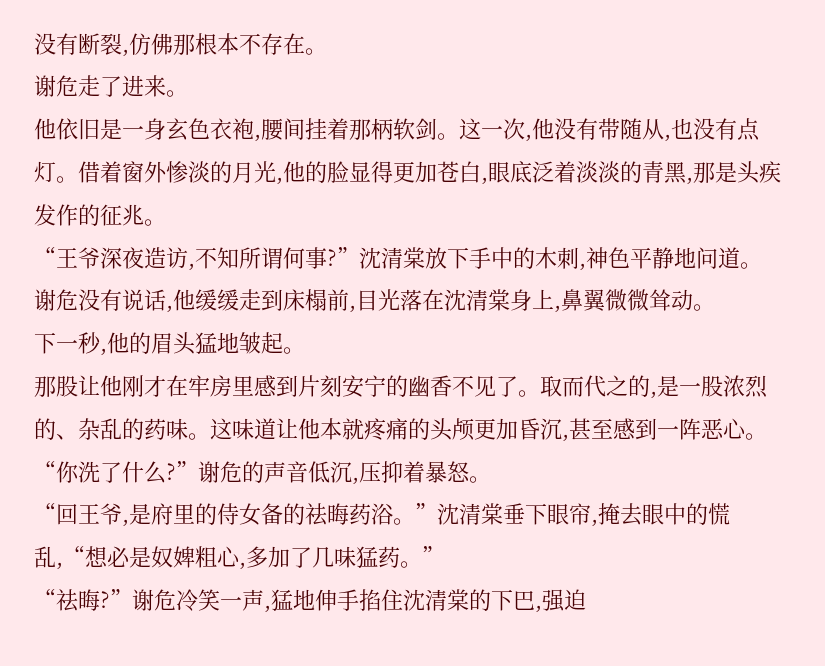没有断裂,仿佛那根本不存在。
谢危走了进来。
他依旧是一身玄色衣袍,腰间挂着那柄软剑。这一次,他没有带随从,也没有点灯。借着窗外惨淡的月光,他的脸显得更加苍白,眼底泛着淡淡的青黑,那是头疾发作的征兆。
“王爷深夜造访,不知所谓何事?”沈清棠放下手中的木刺,神色平静地问道。
谢危没有说话,他缓缓走到床榻前,目光落在沈清棠身上,鼻翼微微耸动。
下一秒,他的眉头猛地皱起。
那股让他刚才在牢房里感到片刻安宁的幽香不见了。取而代之的,是一股浓烈的、杂乱的药味。这味道让他本就疼痛的头颅更加昏沉,甚至感到一阵恶心。
“你洗了什么?”谢危的声音低沉,压抑着暴怒。
“回王爷,是府里的侍女备的祛晦药浴。”沈清棠垂下眼帘,掩去眼中的慌乱,“想必是奴婢粗心,多加了几味猛药。”
“祛晦?”谢危冷笑一声,猛地伸手掐住沈清棠的下巴,强迫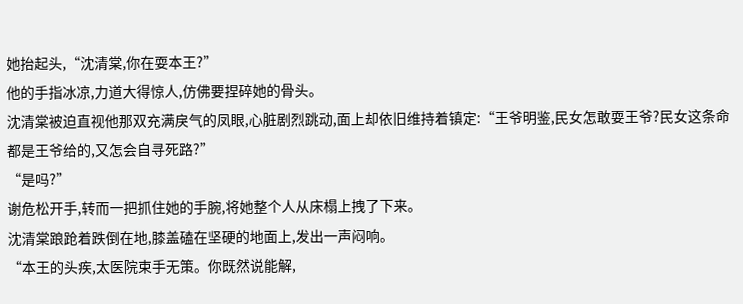她抬起头,“沈清棠,你在耍本王?”
他的手指冰凉,力道大得惊人,仿佛要捏碎她的骨头。
沈清棠被迫直视他那双充满戾气的凤眼,心脏剧烈跳动,面上却依旧维持着镇定:“王爷明鉴,民女怎敢耍王爷?民女这条命都是王爷给的,又怎会自寻死路?”
“是吗?”
谢危松开手,转而一把抓住她的手腕,将她整个人从床榻上拽了下来。
沈清棠踉跄着跌倒在地,膝盖磕在坚硬的地面上,发出一声闷响。
“本王的头疾,太医院束手无策。你既然说能解,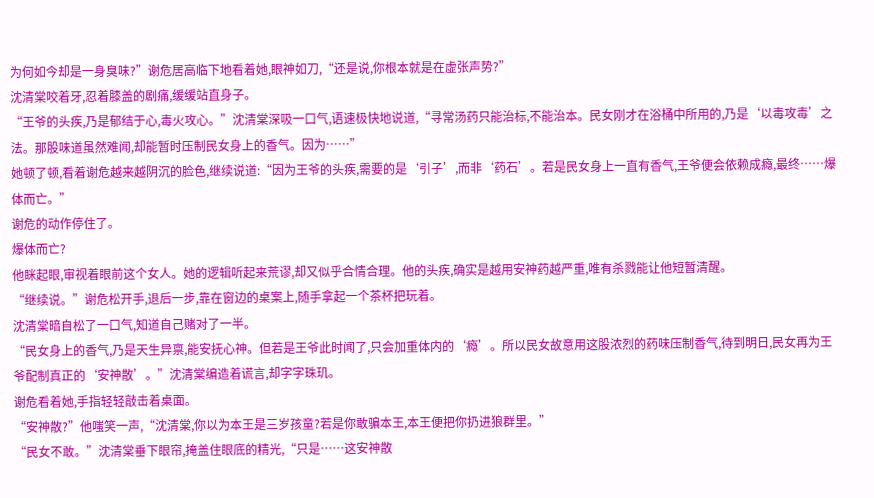为何如今却是一身臭味?”谢危居高临下地看着她,眼神如刀,“还是说,你根本就是在虚张声势?”
沈清棠咬着牙,忍着膝盖的剧痛,缓缓站直身子。
“王爷的头疾,乃是郁结于心,毒火攻心。”沈清棠深吸一口气,语速极快地说道,“寻常汤药只能治标,不能治本。民女刚才在浴桶中所用的,乃是‘以毒攻毒’之法。那股味道虽然难闻,却能暂时压制民女身上的香气。因为……”
她顿了顿,看着谢危越来越阴沉的脸色,继续说道:“因为王爷的头疾,需要的是‘引子’,而非‘药石’。若是民女身上一直有香气,王爷便会依赖成瘾,最终……爆体而亡。”
谢危的动作停住了。
爆体而亡?
他眯起眼,审视着眼前这个女人。她的逻辑听起来荒谬,却又似乎合情合理。他的头疾,确实是越用安神药越严重,唯有杀戮能让他短暂清醒。
“继续说。”谢危松开手,退后一步,靠在窗边的桌案上,随手拿起一个茶杯把玩着。
沈清棠暗自松了一口气,知道自己赌对了一半。
“民女身上的香气,乃是天生异禀,能安抚心神。但若是王爷此时闻了,只会加重体内的‘瘾’。所以民女故意用这股浓烈的药味压制香气,待到明日,民女再为王爷配制真正的‘安神散’。”沈清棠编造着谎言,却字字珠玑。
谢危看着她,手指轻轻敲击着桌面。
“安神散?”他嗤笑一声,“沈清棠,你以为本王是三岁孩童?若是你敢骗本王,本王便把你扔进狼群里。”
“民女不敢。”沈清棠垂下眼帘,掩盖住眼底的精光,“只是……这安神散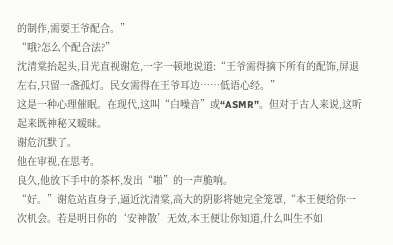的制作,需要王爷配合。”
“哦?怎么个配合法?”
沈清棠抬起头,目光直视谢危,一字一顿地说道:“王爷需得摘下所有的配饰,屏退左右,只留一盏孤灯。民女需得在王爷耳边……低语心经。”
这是一种心理催眠。在现代,这叫“白噪音”或“ASMR”。但对于古人来说,这听起来既神秘又暧昧。
谢危沉默了。
他在审视,在思考。
良久,他放下手中的茶杯,发出“啪”的一声脆响。
“好。”谢危站直身子,逼近沈清棠,高大的阴影将她完全笼罩,“本王便给你一次机会。若是明日你的‘安神散’无效,本王便让你知道,什么叫生不如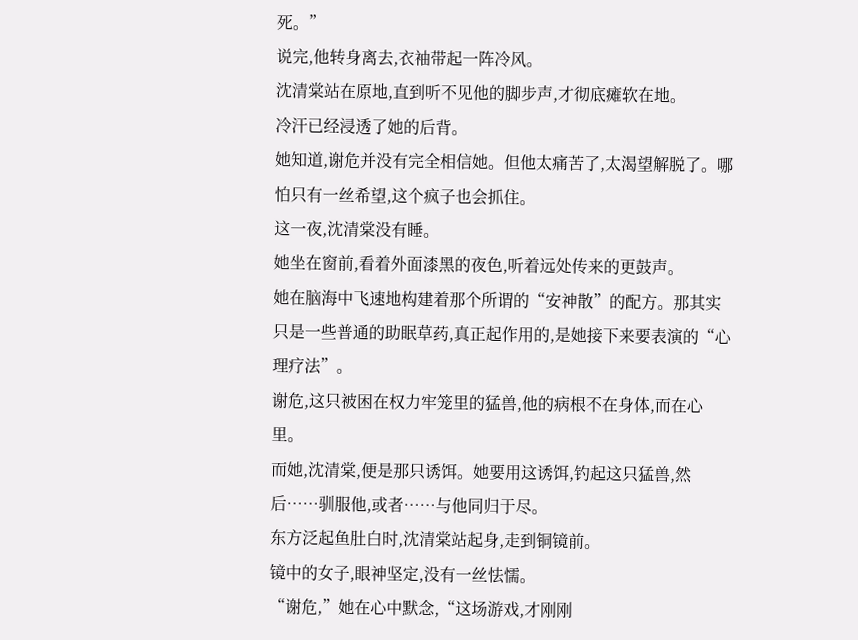死。”
说完,他转身离去,衣袖带起一阵冷风。
沈清棠站在原地,直到听不见他的脚步声,才彻底瘫软在地。
冷汗已经浸透了她的后背。
她知道,谢危并没有完全相信她。但他太痛苦了,太渴望解脱了。哪怕只有一丝希望,这个疯子也会抓住。
这一夜,沈清棠没有睡。
她坐在窗前,看着外面漆黑的夜色,听着远处传来的更鼓声。
她在脑海中飞速地构建着那个所谓的“安神散”的配方。那其实只是一些普通的助眠草药,真正起作用的,是她接下来要表演的“心理疗法”。
谢危,这只被困在权力牢笼里的猛兽,他的病根不在身体,而在心里。
而她,沈清棠,便是那只诱饵。她要用这诱饵,钓起这只猛兽,然后……驯服他,或者……与他同归于尽。
东方泛起鱼肚白时,沈清棠站起身,走到铜镜前。
镜中的女子,眼神坚定,没有一丝怯懦。
“谢危,”她在心中默念,“这场游戏,才刚刚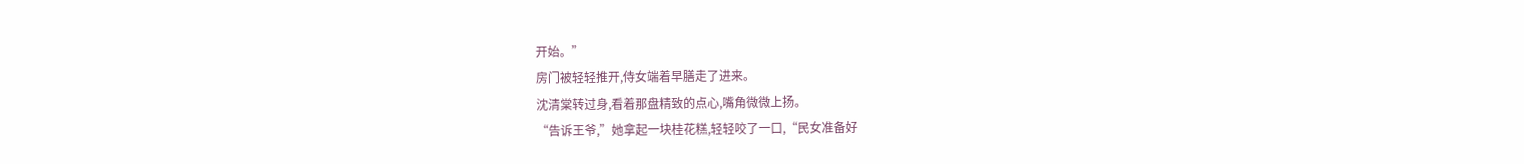开始。”
房门被轻轻推开,侍女端着早膳走了进来。
沈清棠转过身,看着那盘精致的点心,嘴角微微上扬。
“告诉王爷,”她拿起一块桂花糕,轻轻咬了一口,“民女准备好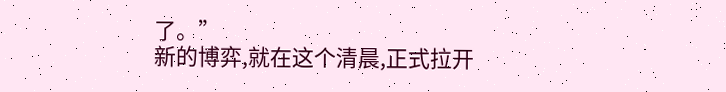了。”
新的博弈,就在这个清晨,正式拉开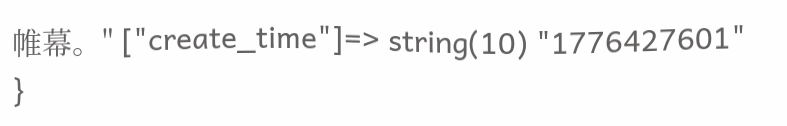帷幕。" ["create_time"]=> string(10) "1776427601" }